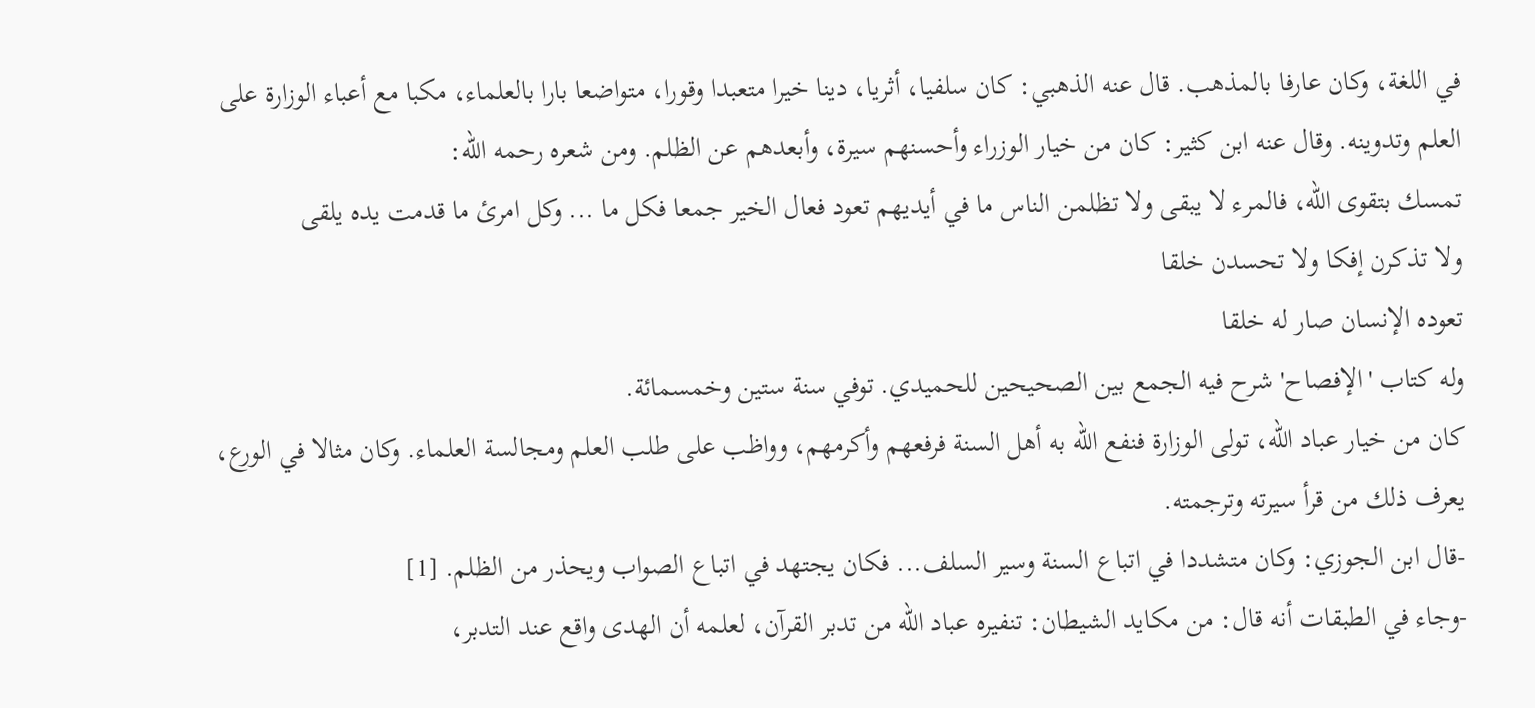في اللغة، وكان عارفا بالمذهب. قال عنه الذهبي: كان سلفيا، أثريا، دينا خيرا متعبدا وقورا، متواضعا بارا بالعلماء، مكبا مع أعباء الوزارة على العلم وتدوينه. وقال عنه ابن كثير: كان من خيار الوزراء وأحسنهم سيرة، وأبعدهم عن الظلم. ومن شعره رحمه الله:
تمسك بتقوى الله، فالمرء لا يبقى ولا تظلمن الناس ما في أيديهم تعود فعال الخير جمعا فكل ما ... وكل امرئ ما قدمت يده يلقى
ولا تذكرن إفكا ولا تحسدن خلقا
تعوده الإنسان صار له خلقا
وله كتاب 'الإفصاح' شرح فيه الجمع بين الصحيحين للحميدي. توفي سنة ستين وخمسمائة.
كان من خيار عباد الله، تولى الوزارة فنفع الله به أهل السنة فرفعهم وأكرمهم، وواظب على طلب العلم ومجالسة العلماء. وكان مثالا في الورع، يعرف ذلك من قرأ سيرته وترجمته.
-قال ابن الجوزي: وكان متشددا في اتباع السنة وسير السلف... فكان يجتهد في اتباع الصواب ويحذر من الظلم. [1]
-وجاء في الطبقات أنه قال: من مكايد الشيطان: تنفيره عباد الله من تدبر القرآن، لعلمه أن الهدى واقع عند التدبر،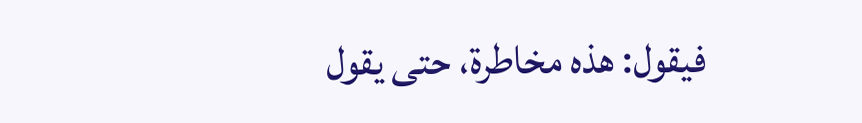فيقول: هذه مخاطرة، حتى يقول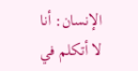الإنسان: أنا لا أتكلم في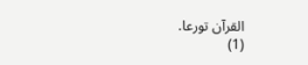القرآن تورعا.
(1)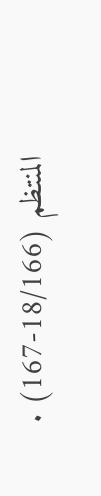المنتظم (18/166-167) .